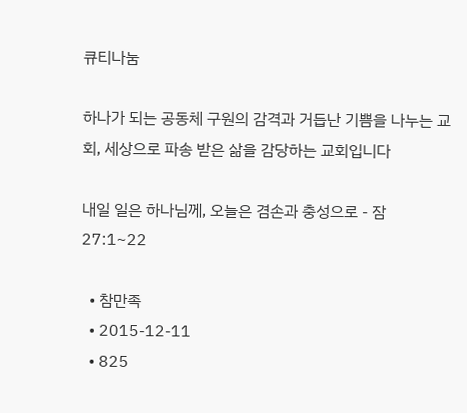큐티나눔

하나가 되는 공동체 구원의 감격과 거듭난 기쁨을 나누는 교회, 세상으로 파송 받은 삶을 감당하는 교회입니다

내일 일은 하나님께, 오늘은 겸손과 충성으로 - 잠 27:1~22

  • 참만족
  • 2015-12-11
  • 825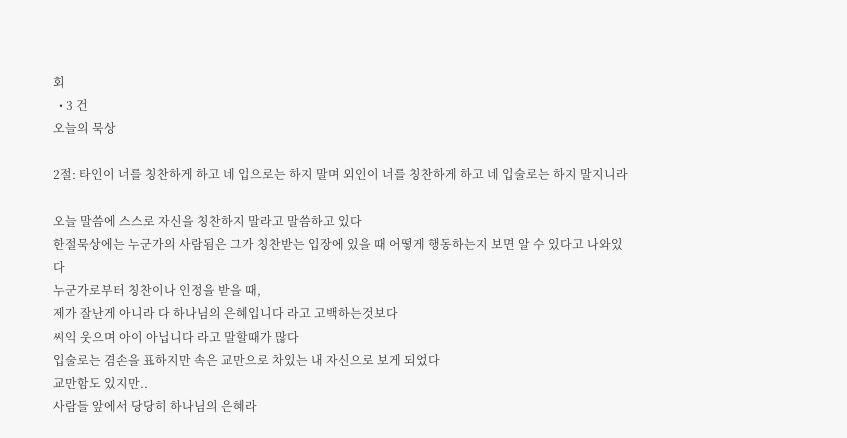회
  • 3 건
오늘의 묵상

2절: 타인이 너를 칭찬하게 하고 네 입으로는 하지 말며 외인이 너를 칭찬하게 하고 네 입술로는 하지 말지니라

오늘 말씀에 스스로 자신을 칭찬하지 말라고 말씀하고 있다
한절묵상에는 누군가의 사람됨은 그가 칭찬받는 입장에 있을 때 어떻게 행동하는지 보면 알 수 있다고 나와있다
누군가로부터 칭찬이나 인정을 받을 때,
제가 잘난게 아니라 다 하나님의 은혜입니다 라고 고백하는것보다
씨익 웃으며 아이 아닙니다 라고 말할때가 많다
입술로는 겸손을 표하지만 속은 교만으로 차있는 내 자신으로 보게 되었다
교만함도 있지만..
사람들 앞에서 당당히 하나님의 은혜라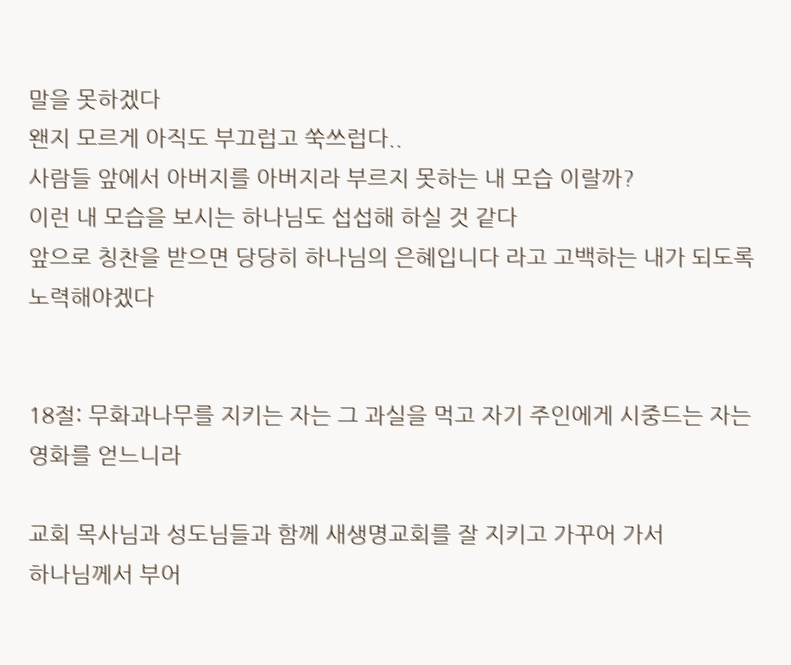말을 못하겠다
왠지 모르게 아직도 부끄럽고 쑥쓰럽다..
사람들 앞에서 아버지를 아버지라 부르지 못하는 내 모습 이랄까?
이런 내 모습을 보시는 하나님도 섭섭해 하실 것 같다
앞으로 칭찬을 받으면 당당히 하나님의 은혜입니다 라고 고백하는 내가 되도록 노력해야겠다


18절: 무화과나무를 지키는 자는 그 과실을 먹고 자기 주인에게 시중드는 자는 영화를 얻느니라

교회 목사님과 성도님들과 함께 새생명교회를 잘 지키고 가꾸어 가서
하나님께서 부어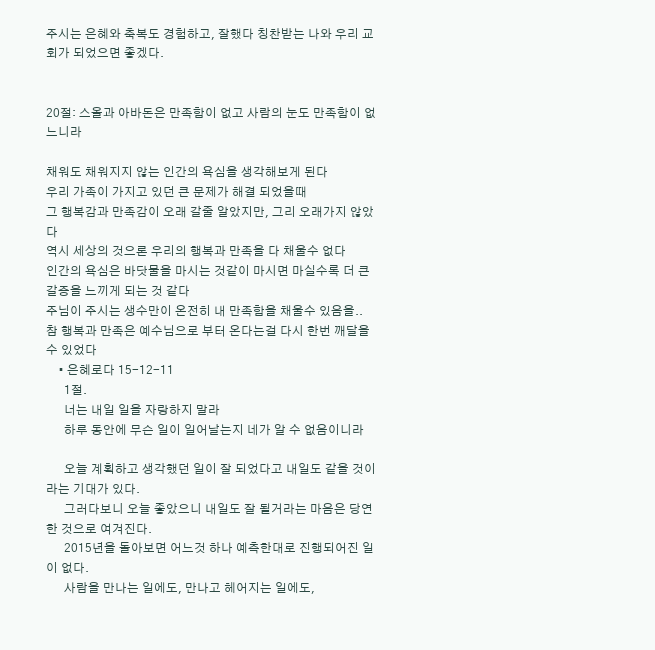주시는 은혜와 축복도 경험하고, 잘했다 칭찬받는 나와 우리 교회가 되었으면 좋겠다.


20절: 스올과 아바돈은 만족함이 없고 사람의 눈도 만족함이 없느니라

채워도 채워지지 않는 인간의 욕심을 생각해보게 된다
우리 가족이 가지고 있던 큰 문제가 해결 되었을때
그 행복감과 만족감이 오래 갈줄 알았지만, 그리 오래가지 않았다
역시 세상의 것으론 우리의 행복과 만족을 다 채울수 없다
인간의 욕심은 바닷물을 마시는 것같이 마시면 마실수록 더 큰 갈증을 느끼게 되는 것 같다
주님이 주시는 생수만이 온전히 내 만족함을 채울수 있음을..
참 행복과 만족은 예수님으로 부터 온다는걸 다시 한번 깨달을수 있었다
    • 은혜로다 15-12-11
      1절.
      너는 내일 일을 자랑하지 말라
      하루 동안에 무슨 일이 일어날는지 네가 알 수 없음이니라

      오늘 계획하고 생각했던 일이 잘 되었다고 내일도 같을 것이라는 기대가 있다.
      그러다보니 오늘 좋았으니 내일도 잘 될거라는 마음은 당연한 것으로 여겨진다.
      2015년을 돌아보면 어느것 하나 예측한대로 진행되어진 일이 없다.
      사람을 만나는 일에도, 만나고 헤어지는 일에도,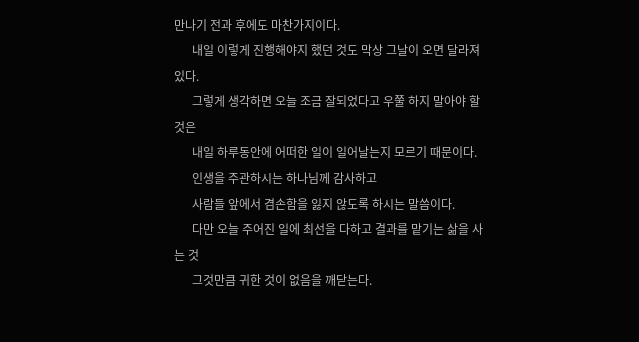만나기 전과 후에도 마찬가지이다.
      내일 이렇게 진행해야지 했던 것도 막상 그날이 오면 달라져 있다.
      그렇게 생각하면 오늘 조금 잘되었다고 우쭐 하지 말아야 할 것은
      내일 하루동안에 어떠한 일이 일어날는지 모르기 때문이다.
      인생을 주관하시는 하나님께 감사하고
      사람들 앞에서 겸손함을 잃지 않도록 하시는 말씀이다.
      다만 오늘 주어진 일에 최선을 다하고 결과를 맡기는 삶을 사는 것
      그것만큼 귀한 것이 없음을 깨닫는다.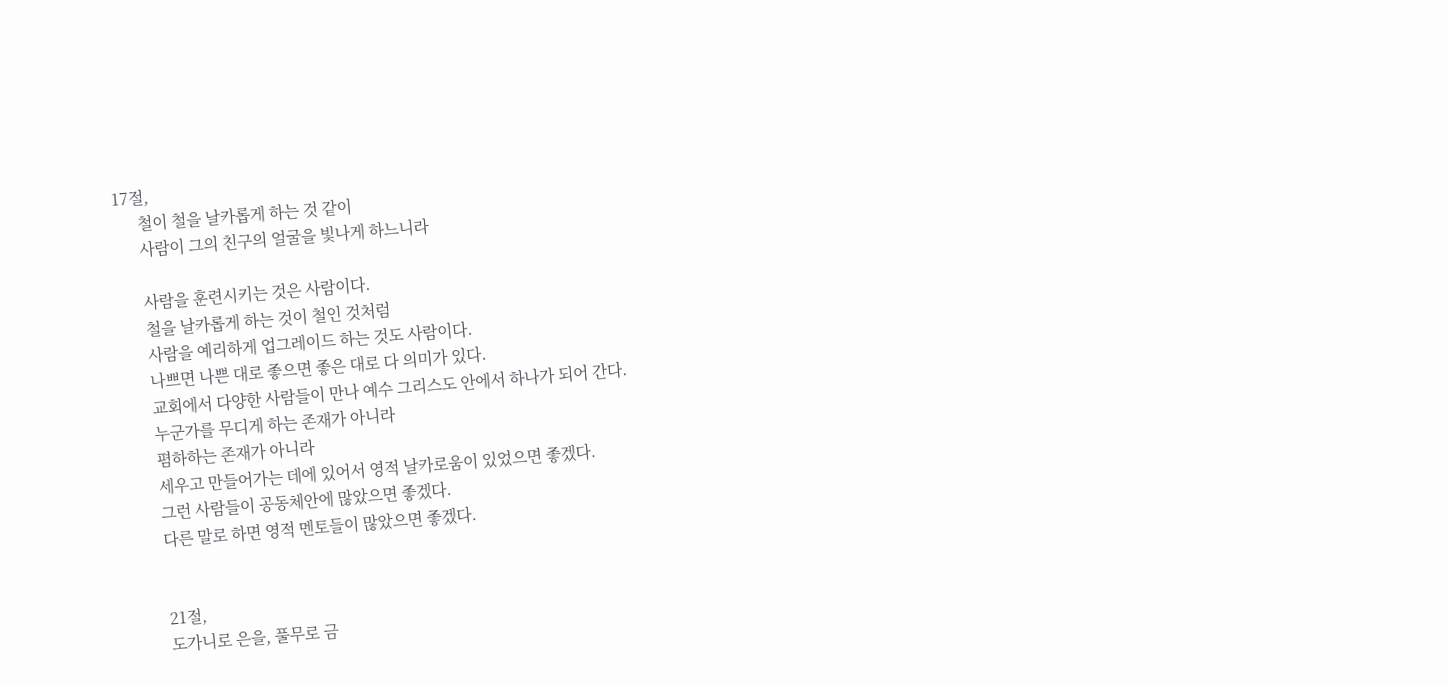17절,
      철이 철을 날카롭게 하는 것 같이
      사람이 그의 친구의 얼굴을 빛나게 하느니라

      사람을 훈련시키는 것은 사람이다.
      철을 날카롭게 하는 것이 철인 것처럼
      사람을 예리하게 업그레이드 하는 것도 사람이다.
      나쁘면 나쁜 대로 좋으면 좋은 대로 다 의미가 있다.
      교회에서 다양한 사람들이 만나 예수 그리스도 안에서 하나가 되어 간다.
      누군가를 무디게 하는 존재가 아니라
      폄하하는 존재가 아니라
      세우고 만들어가는 데에 있어서 영적 날카로움이 있었으면 좋겠다.
      그런 사람들이 공동체안에 많았으면 좋겠다.
      다른 말로 하면 영적 멘토들이 많았으면 좋겠다.


      21절,
      도가니로 은을, 풀무로 금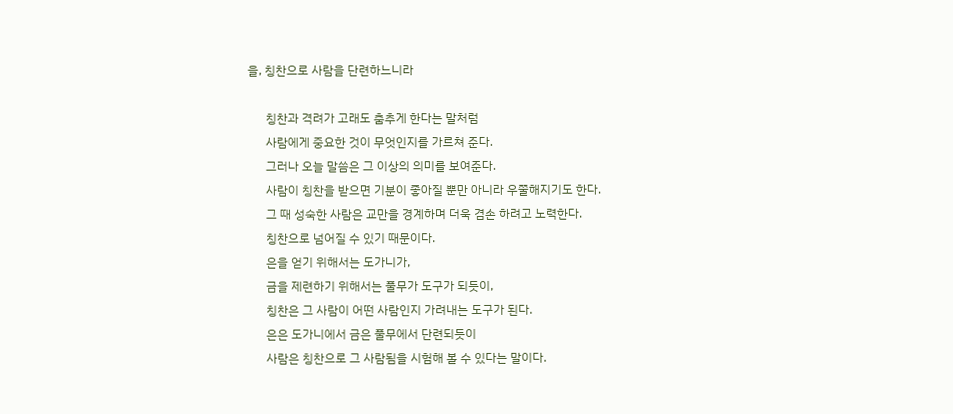을, 칭찬으로 사람을 단련하느니라

      칭찬과 격려가 고래도 춤추게 한다는 말처럼
      사람에게 중요한 것이 무엇인지를 가르쳐 준다.
      그러나 오늘 말씀은 그 이상의 의미를 보여준다.
      사람이 칭찬을 받으면 기분이 좋아질 뿐만 아니라 우쭐해지기도 한다.
      그 때 성숙한 사람은 교만을 경계하며 더욱 겸손 하려고 노력한다.
      칭찬으로 넘어질 수 있기 때문이다.
      은을 얻기 위해서는 도가니가,
      금을 제련하기 위해서는 풀무가 도구가 되듯이,
      칭찬은 그 사람이 어떤 사람인지 가려내는 도구가 된다.
      은은 도가니에서 금은 풀무에서 단련되듯이
      사람은 칭찬으로 그 사람됨을 시험해 볼 수 있다는 말이다.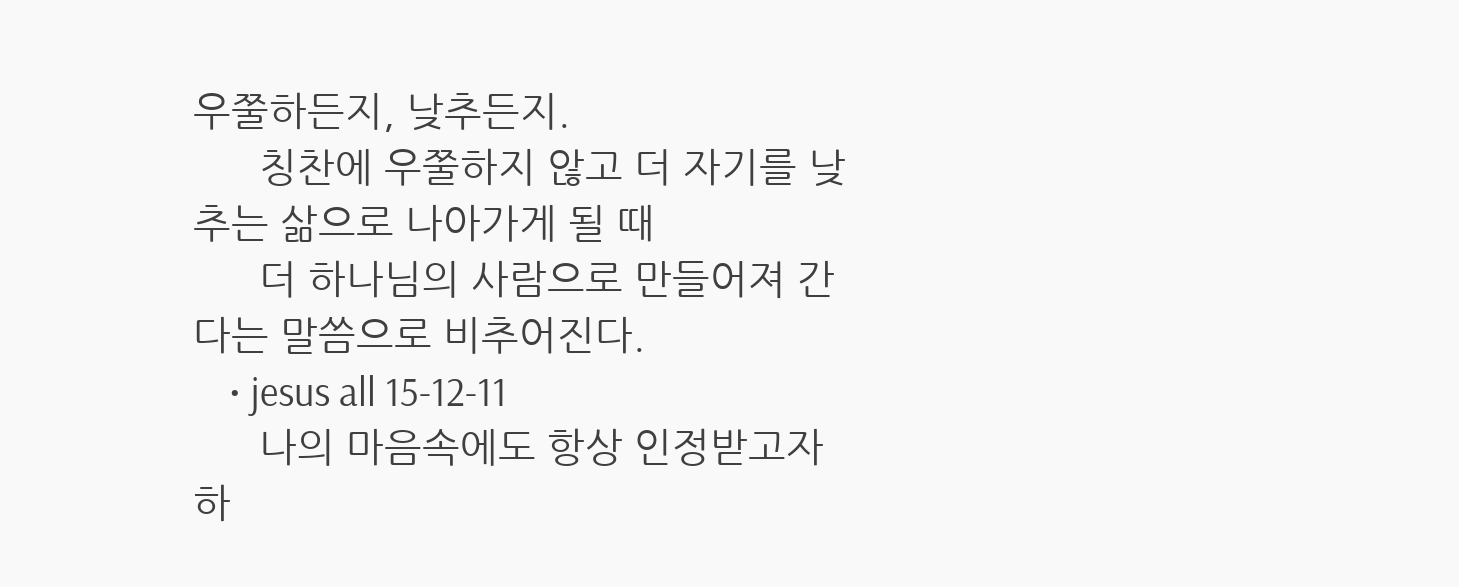우쭐하든지, 낮추든지.
      칭찬에 우쭐하지 않고 더 자기를 낮추는 삶으로 나아가게 될 때
      더 하나님의 사람으로 만들어져 간다는 말씀으로 비추어진다.
    • jesus all 15-12-11
      나의 마음속에도 항상 인정받고자하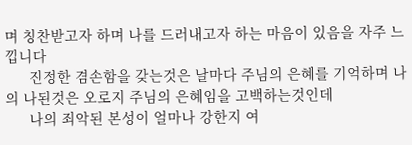며 칭찬받고자 하며 나를 드러내고자 하는 마음이 있음을 자주 느낍니다
      진정한 겸손함을 갖는것은 날마다 주님의 은혜를 기억하며 나의 나된것은 오로지 주님의 은혜임을 고백하는것인데
      나의 죄악된 본성이 얼마나 강한지 여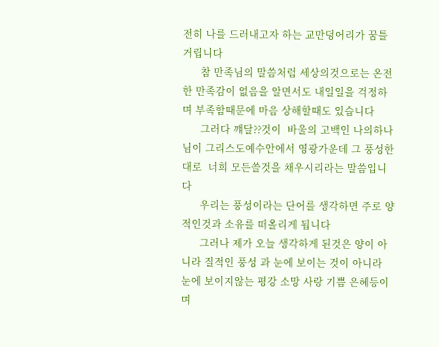전히 나를 드러내고자 하는 교만덩어리가 꿈틀거립니다
      참 만족님의 말씀처럼 세상의것으로는 온전한 만족감이 없음을 알면서도 내일일을 걱정하며 부족함때문에 마음 상해할때도 있습니다
      그러다 꺠달??것이  바울의 고백인 나의하나님이 그리스도예수안에서 영광가운데 그 풍성한대로  너희 모든쓸것을 채우시리라는 말씀입니다
      우리는 풍성이라는 단어를 생각하면 주로 양적인것과 소유를 떠올리게 됩니다
      그러나 제가 오늘 생각하게 된것은 양이 아니라 질적인 풍성 과 눈에 보이는 것이 아니라 눈에 보이지않는 평강 소망 사랑 기쁨 은혜등이며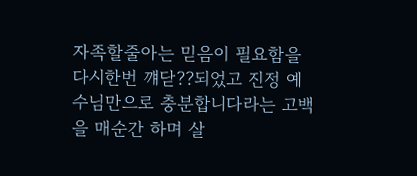자족할줄아는 믿음이 필요함을 다시한번 꺠닫??되었고 진정 예수님만으로 충분합니다라는 고백을 매순간 하며 살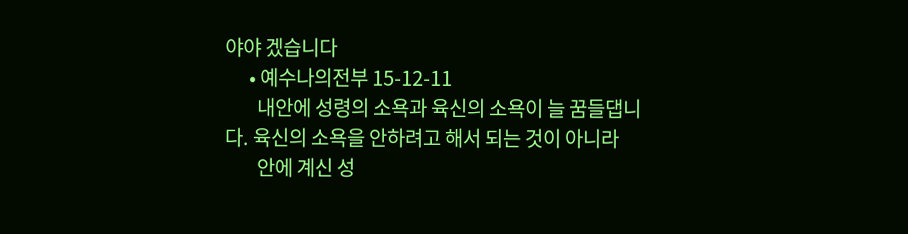야야 겠습니다
      • 예수나의전부 15-12-11
        내안에 성령의 소욕과 육신의 소욕이 늘 꿈들댑니다. 육신의 소욕을 안하려고 해서 되는 것이 아니라
        안에 계신 성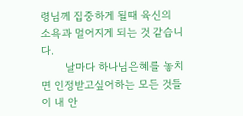령님께 집중하게 될때 육신의 소욕과 멀어지게 되는 것 같습니다.
        날마다 하나님은혜를 놓치면 인정받고싶어하는 모든 것들이 내 안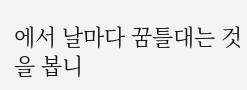에서 날마다 꿈틀대는 것을 봅니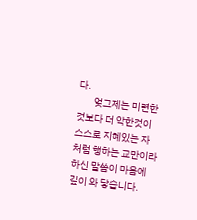다.
        엊그제는 미련한것보다 더 악한것이 스스로 지혜있는 자 처럼 행하는 교만이라 하신 말씀이 마음에 깊이 와 닿습니다.